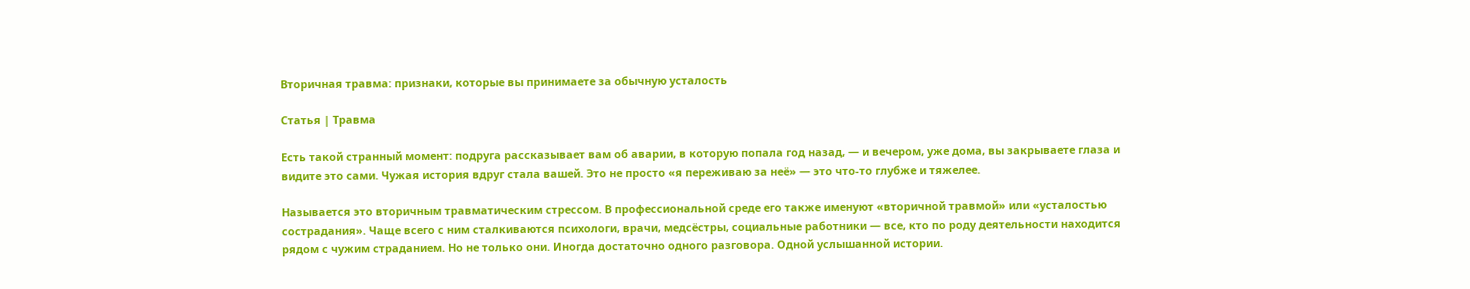Вторичная травма: признаки, которые вы принимаете за обычную усталость

Статья | Травма

Есть такой странный момент: подруга рассказывает вам об аварии, в которую попала год назад, — и вечером, уже дома, вы закрываете глаза и видите это сами. Чужая история вдруг стала вашей. Это не просто «я переживаю за неё» — это что-то глубже и тяжелее.

Называется это вторичным травматическим стрессом. В профессиональной среде его также именуют «вторичной травмой» или «усталостью сострадания». Чаще всего с ним сталкиваются психологи, врачи, медсёстры, социальные работники — все, кто по роду деятельности находится рядом с чужим страданием. Но не только они. Иногда достаточно одного разговора. Одной услышанной истории.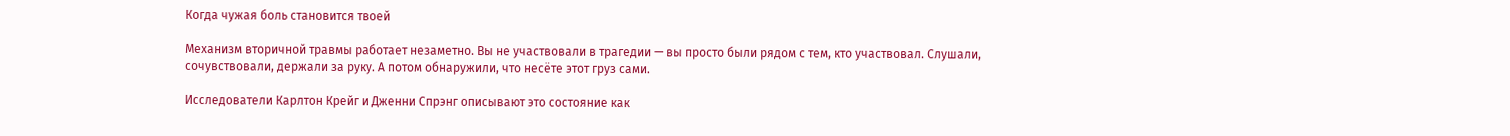Когда чужая боль становится твоей

Механизм вторичной травмы работает незаметно. Вы не участвовали в трагедии — вы просто были рядом с тем, кто участвовал. Слушали, сочувствовали, держали за руку. А потом обнаружили, что несёте этот груз сами.

Исследователи Карлтон Крейг и Дженни Спрэнг описывают это состояние как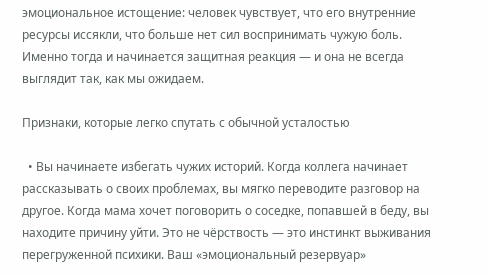эмоциональное истощение: человек чувствует, что его внутренние ресурсы иссякли, что больше нет сил воспринимать чужую боль. Именно тогда и начинается защитная реакция — и она не всегда выглядит так, как мы ожидаем.

Признаки, которые легко спутать с обычной усталостью

  • Вы начинаете избегать чужих историй. Когда коллега начинает рассказывать о своих проблемах, вы мягко переводите разговор на другое. Когда мама хочет поговорить о соседке, попавшей в беду, вы находите причину уйти. Это не чёрствость — это инстинкт выживания перегруженной психики. Ваш «эмоциональный резервуар»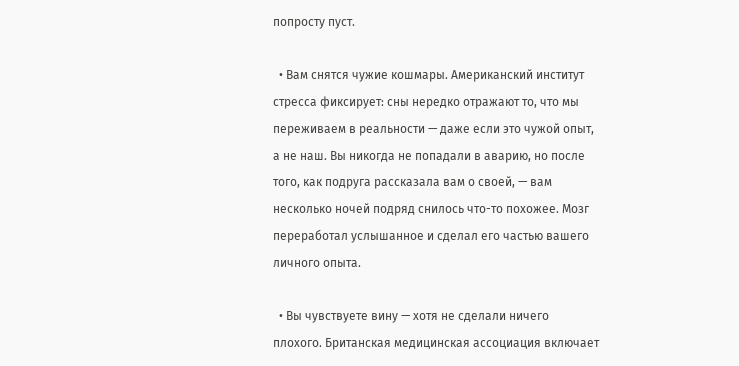попросту пуст.

  • Вам снятся чужие кошмары. Американский институт стресса фиксирует: сны нередко отражают то, что мы переживаем в реальности — даже если это чужой опыт, а не наш. Вы никогда не попадали в аварию, но после того, как подруга рассказала вам о своей, — вам несколько ночей подряд снилось что-то похожее. Мозг переработал услышанное и сделал его частью вашего личного опыта.

  • Вы чувствуете вину — хотя не сделали ничего плохого. Британская медицинская ассоциация включает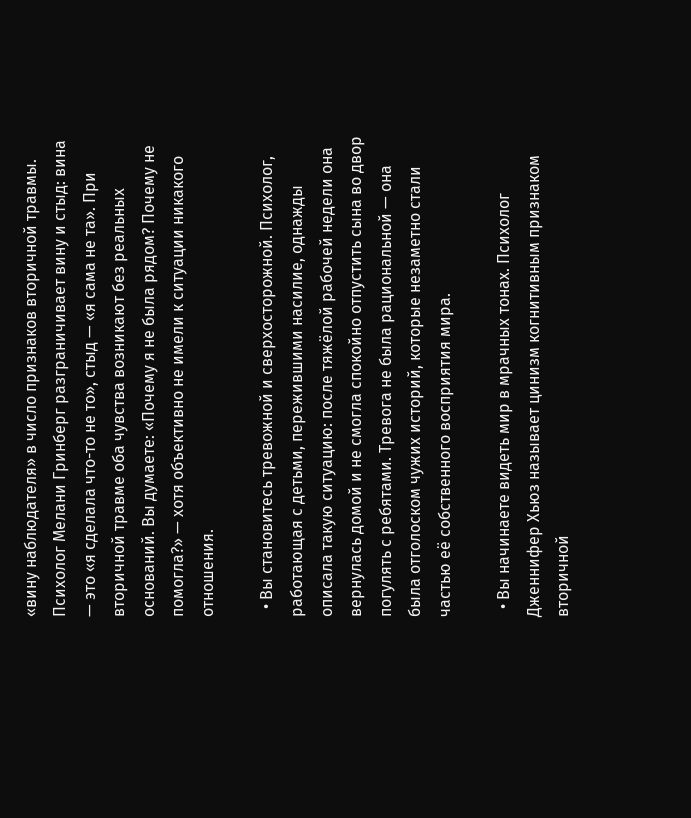«вину наблюдателя» в число признаков вторичной травмы. Психолог Мелани Гринберг разграничивает вину и стыд: вина — это «я сделала что-то не то», стыд — «я сама не та». При вторичной травме оба чувства возникают без реальных оснований. Вы думаете: «Почему я не была рядом? Почему не помогла?» — хотя объективно не имели к ситуации никакого отношения.

  • Вы становитесь тревожной и сверхосторожной. Психолог, работающая с детьми, пережившими насилие, однажды описала такую ситуацию: после тяжёлой рабочей недели она вернулась домой и не смогла спокойно отпустить сына во двор погулять с ребятами. Тревога не была рациональной — она была отголоском чужих историй, которые незаметно стали частью её собственного восприятия мира.

  • Вы начинаете видеть мир в мрачных тонах. Психолог Дженнифер Хьюз называет цинизм когнитивным признаком вторичной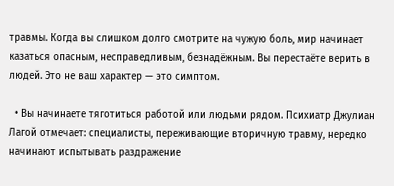травмы. Когда вы слишком долго смотрите на чужую боль, мир начинает казаться опасным, несправедливым, безнадёжным. Вы перестаёте верить в людей. Это не ваш характер — это симптом.

  • Вы начинаете тяготиться работой или людьми рядом. Психиатр Джулиан Лагой отмечает: специалисты, переживающие вторичную травму, нередко начинают испытывать раздражение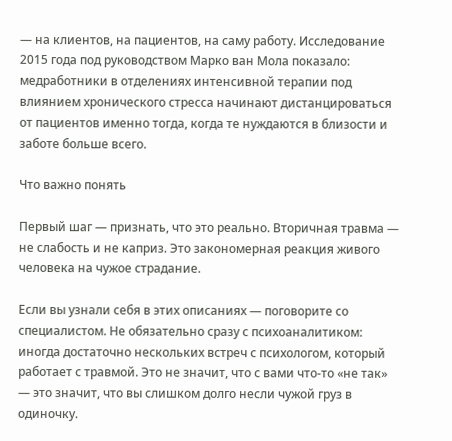— на клиентов, на пациентов, на саму работу. Исследование 2015 года под руководством Марко ван Мола показало: медработники в отделениях интенсивной терапии под влиянием хронического стресса начинают дистанцироваться от пациентов именно тогда, когда те нуждаются в близости и заботе больше всего.

Что важно понять

Первый шаг — признать, что это реально. Вторичная травма — не слабость и не каприз. Это закономерная реакция живого человека на чужое страдание.

Если вы узнали себя в этих описаниях — поговорите со специалистом. Не обязательно сразу с психоаналитиком: иногда достаточно нескольких встреч с психологом, который работает с травмой. Это не значит, что с вами что-то «не так» — это значит, что вы слишком долго несли чужой груз в одиночку.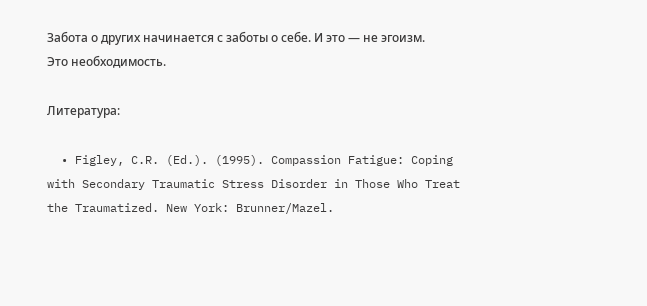Забота о других начинается с заботы о себе. И это — не эгоизм. Это необходимость.

Литература:

  • Figley, C.R. (Ed.). (1995). Compassion Fatigue: Coping with Secondary Traumatic Stress Disorder in Those Who Treat the Traumatized. New York: Brunner/Mazel.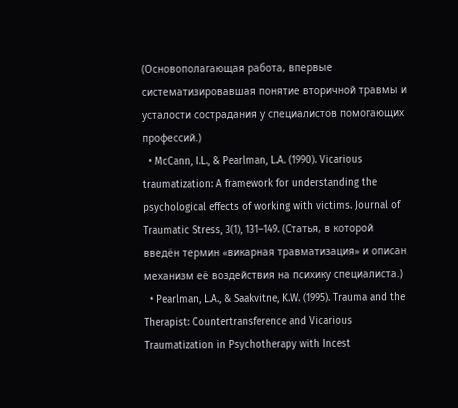(Основополагающая работа, впервые систематизировавшая понятие вторичной травмы и усталости сострадания у специалистов помогающих профессий.)
  • McCann, I.L., & Pearlman, L.A. (1990). Vicarious traumatization: A framework for understanding the psychological effects of working with victims. Journal of Traumatic Stress, 3(1), 131–149. (Статья, в которой введён термин «викарная травматизация» и описан механизм её воздействия на психику специалиста.)
  • Pearlman, L.A., & Saakvitne, K.W. (1995). Trauma and the Therapist: Countertransference and Vicarious Traumatization in Psychotherapy with Incest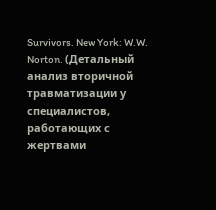Survivors. New York: W.W. Norton. (Детальный анализ вторичной травматизации у специалистов, работающих с жертвами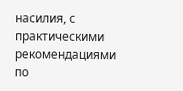насилия, с практическими рекомендациями по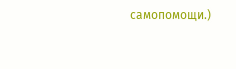самопомощи.)